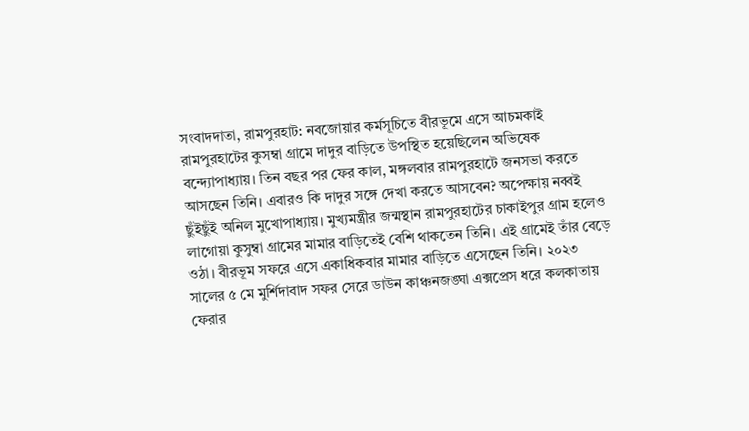সংবাদদাতা, রামপুরহাট: নবজোয়ার কর্মসূচিতে বীরভূমে এসে আচমকাই রামপুরহাটের কুসম্বা গ্রামে দাদুর বাড়িতে উপস্থিত হয়েছিলেন অভিষেক বন্দ্যোপাধ্যায়। তিন বছর পর ফের কাল, মঙ্গলবার রামপুরহাটে জনসভা করতে আসছেন তিনি। এবারও কি দাদুর সঙ্গে দেখা করতে আসবেন? অপেক্ষায় নব্বই ছুঁইছুঁই অনিল মুখোপাধ্যায়। মুখ্যমন্ত্রীর জন্মস্থান রামপুরহাটের চাকাইপুর গ্রাম হলেও লাগোয়া কুসুম্বা গ্রামের মামার বাড়িতেই বেশি থাকতেন তিনি। এই গ্রামেই তাঁর বেড়ে ওঠা। বীরভূম সফরে এসে একাধিকবার মামার বাড়িতে এসেছেন তিনি। ২০২৩ সালের ৫ মে মুর্শিদাবাদ সফর সেরে ডাউন কাঞ্চনজঙ্ঘা এক্সপ্রেস ধরে কলকাতায় ফেরার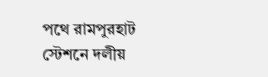পথে রামপুরহাট স্টেশনে দলীয়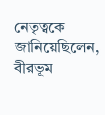নেতৃত্বকে জানিয়েছিলেন, বীরভূম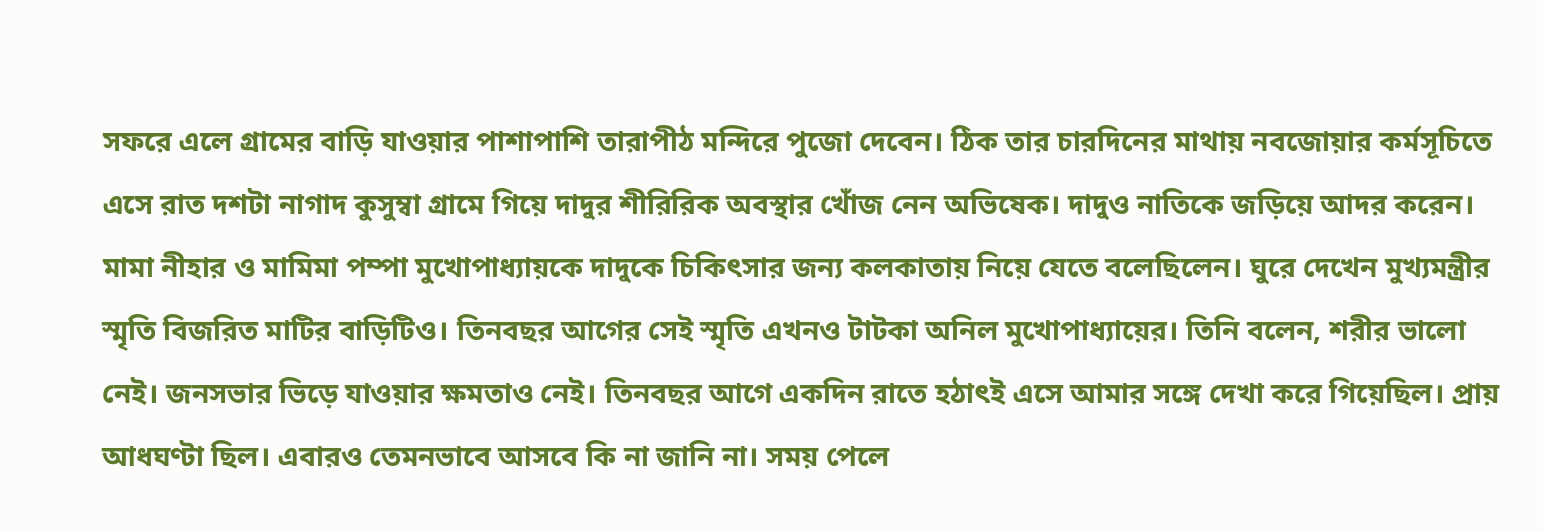সফরে এলে গ্রামের বাড়ি যাওয়ার পাশাপাশি তারাপীঠ মন্দিরে পুজো দেবেন। ঠিক তার চারদিনের মাথায় নবজোয়ার কর্মসূচিতে এসে রাত দশটা নাগাদ কুসুম্বা গ্রামে গিয়ে দাদুর শীরিরিক অবস্থার খোঁজ নেন অভিষেক। দাদুও নাতিকে জড়িয়ে আদর করেন। মামা নীহার ও মামিমা পম্পা মুখোপাধ্যায়কে দাদুকে চিকিৎসার জন্য কলকাতায় নিয়ে যেতে বলেছিলেন। ঘুরে দেখেন মুখ্যমন্ত্রীর স্মৃতি বিজরিত মাটির বাড়িটিও। তিনবছর আগের সেই স্মৃতি এখনও টাটকা অনিল মুখোপাধ্যায়ের। তিনি বলেন, শরীর ভালো নেই। জনসভার ভিড়ে যাওয়ার ক্ষমতাও নেই। তিনবছর আগে একদিন রাতে হঠাৎই এসে আমার সঙ্গে দেখা করে গিয়েছিল। প্রায় আধঘণ্টা ছিল। এবারও তেমনভাবে আসবে কি না জানি না। সময় পেলে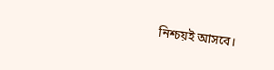নিশ্চয়ই আসবে।